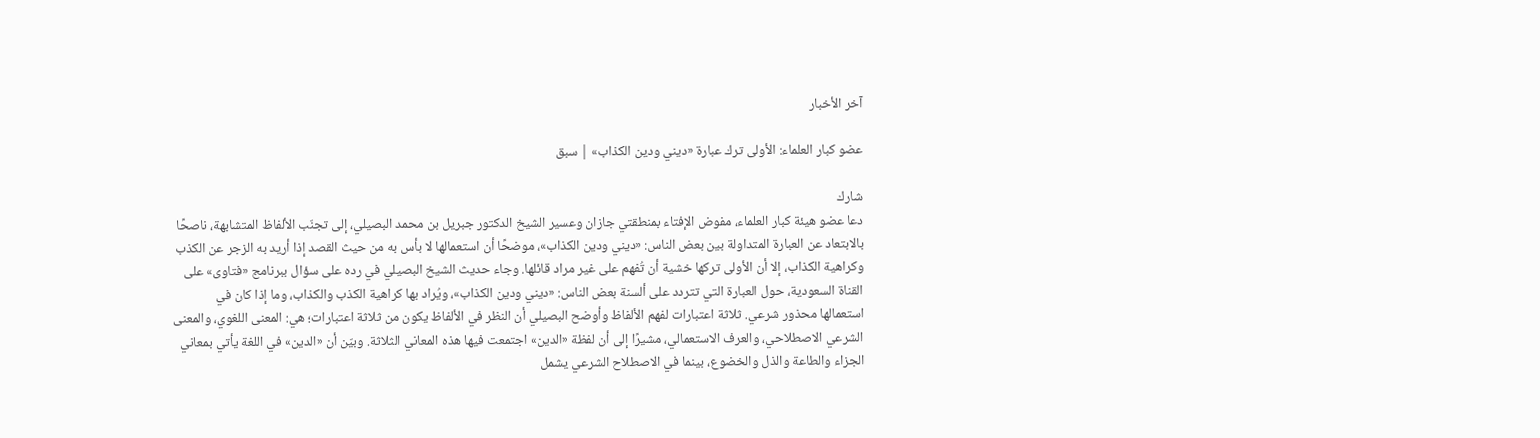آخر الأخبار

عضو كبار العلماء: الأولى ترك عبارة «ديني ودين الكذاب» | سبق

شارك
دعا عضو هيئة كبار العلماء، مفوض الإفتاء بمنطقتي جازان وعسير الشيخ الدكتور جبريل بن محمد البصيلي، إلى تجنّب الألفاظ المتشابهة، ناصحًا بالابتعاد عن العبارة المتداولة بين بعض الناس: «ديني ودين الكذاب»، موضحًا أن استعمالها لا بأس به من حيث القصد إذا أريد به الزجر عن الكذب وكراهية الكذاب، إلا أن الأولى تركها خشية أن تُفهم على غير مراد قائلها. وجاء حديث الشيخ البصيلي في رده على سؤال ببرنامج «فتاوى» على القناة السعودية، حول العبارة التي تتردد على ألسنة بعض الناس: «ديني ودين الكذاب»، ويُراد بها كراهية الكذب والكذاب، وما إذا كان في استعمالها محذور شرعي. ثلاثة اعتبارات لفهم الألفاظ وأوضح البصيلي أن النظر في الألفاظ يكون من ثلاثة اعتبارات؛ هي: المعنى اللغوي، والمعنى الشرعي الاصطلاحي، والعرف الاستعمالي، مشيرًا إلى أن لفظة «الدين» اجتمعت فيها هذه المعاني الثلاثة. وبيّن أن «الدين» في اللغة يأتي بمعاني الجزاء والطاعة والذل والخضوع، بينما في الاصطلاح الشرعي يشمل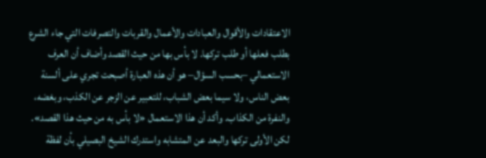الاعتقادات والأقوال والعبادات والأعمال والقربات والتصرفات التي جاء الشرع بطلب فعلها أو طلب تركها. لا بأس بها من حيث القصد وأضاف أن العرف الاستعمالي –بحسب السؤال– هو أن هذه العبارة أصبحت تجري على ألسنة بعض الناس، ولا سيما بعض الشباب، للتعبير عن الزجر عن الكذب، وبغضه، والنفرة من الكذاب. وأكد أن هذا الاستعمال «لا بأس به من حيث هذا القصد». لكن الأولى تركها والبعد عن المتشابه واستدرك الشيخ البصيلي بأن لفظة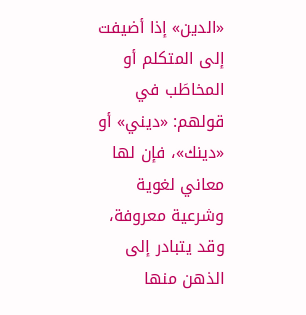«الدين» إذا أضيفت إلى المتكلم أو المخاطَب في قولهم: «ديني» أو «دينك»، فإن لها معاني لغوية وشرعية معروفة، وقد يتبادر إلى الذهن منها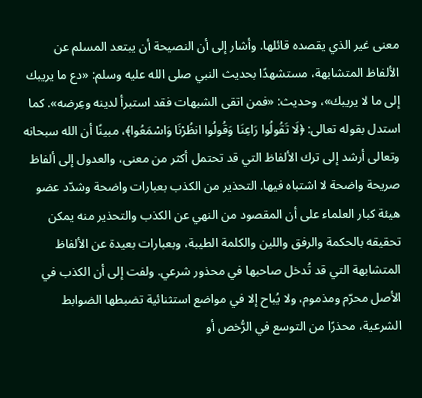معنى غير الذي يقصده قائلها. وأشار إلى أن النصيحة أن يبتعد المسلم عن الألفاظ المتشابهة، مستشهدًا بحديث النبي صلى الله عليه وسلم: «دع ما يريبك إلى ما لا يريبك»، وحديث: «فمن اتقى الشبهات فقد استبرأ لدينه وعِرضه». كما استدل بقوله تعالى: ﴿لَا تَقُولُوا رَاعِنَا وَقُولُوا انظُرْنَا وَاسْمَعُوا﴾، مبينًا أن الله سبحانه وتعالى أرشد إلى ترك الألفاظ التي قد تحتمل أكثر من معنى، والعدول إلى ألفاظ صريحة واضحة لا اشتباه فيها. التحذير من الكذب بعبارات واضحة وشدّد عضو هيئة كبار العلماء على أن المقصود من النهي عن الكذب والتحذير منه يمكن تحقيقه بالحكمة والرفق واللين والكلمة الطيبة، وبعبارات بعيدة عن الألفاظ المتشابهة التي قد تُدخل صاحبها في محذور شرعي. ولفت إلى أن الكذب في الأصل محرّم ومذموم، ولا يُباح إلا في مواضع استثنائية تضبطها الضوابط الشرعية، محذرًا من التوسع في الرُّخص أو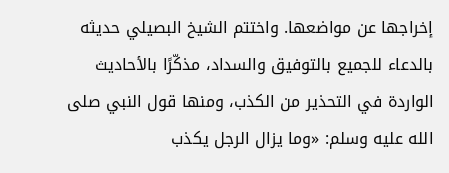إخراجها عن مواضعها. واختتم الشيخ البصيلي حديثه بالدعاء للجميع بالتوفيق والسداد، مذكّرًا بالأحاديث الواردة في التحذير من الكذب، ومنها قول النبي صلى الله عليه وسلم: «وما يزال الرجل يكذب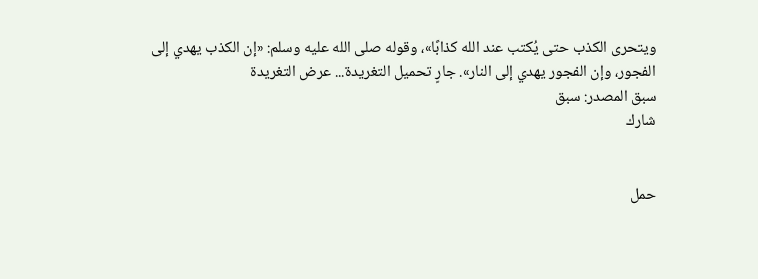ويتحرى الكذب حتى يُكتب عند الله كذابًا»، وقوله صلى الله عليه وسلم: «إن الكذب يهدي إلى الفجور، وإن الفجور يهدي إلى النار». جارٍ تحميل التغريدة... عرض التغريدة
سبق المصدر: سبق
شارك


حمل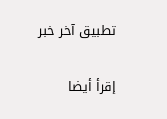تطبيق آخر خبر

إقرأ أيضا